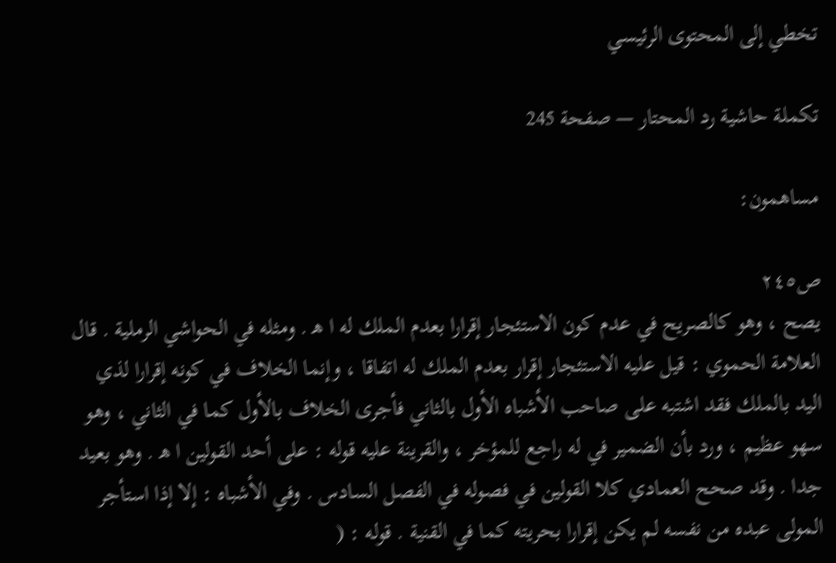تخطي إلى المحتوى الرئيسي

تكملة حاشية رد المحتار — صفحة 245

مساهمون:

ص٢٤٥
يصح ، وهو كالصريح في عدم كون الاستئجار إقرارا بعدم الملك له ا ه‍ . ومثله في الحواشي الرملية . قال العلامة الحموي : قيل عليه الاستئجار إقرار بعدم الملك له اتفاقا ، وإنما الخلاف في كونه إقرارا لذي اليد بالملك فقد اشتبه على صاحب الأشباه الأول بالثاني فأجرى الخلاف بالأول كما في الثاني ، وهو سهو عظيم ، ورد بأن الضمير في له راجع للمؤخر ، والقرينة عليه قوله : على أحد القولين ا ه‍ . وهو بعيد جدا . وقد صحح العمادي كلا القولين في فصوله في الفصل السادس . وفي الأشباه : إلا إذا استأجر المولى عبده من نفسه لم يكن إقرارا بحريته كما في القنية . قوله : (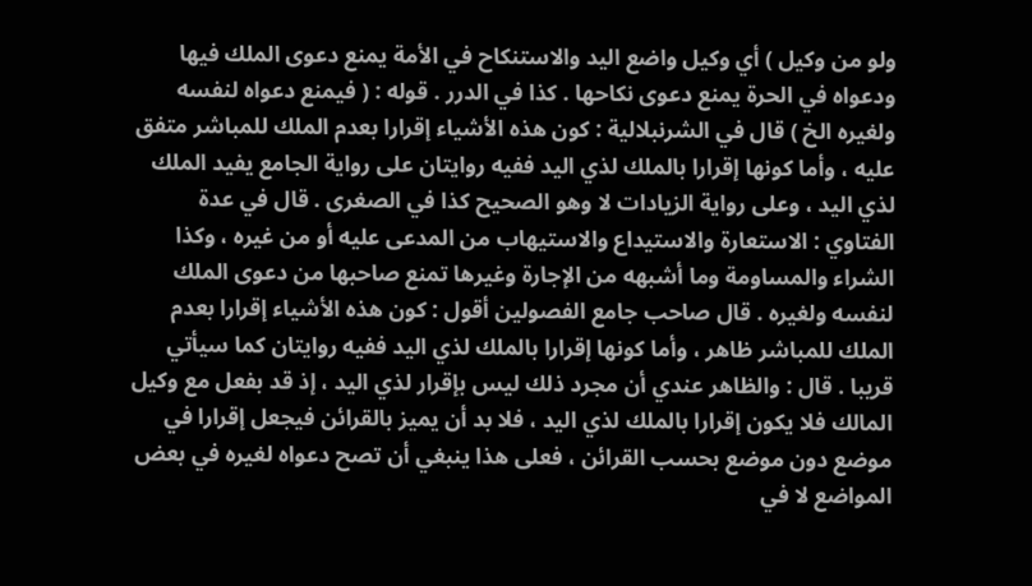ولو من وكيل ) أي وكيل واضع اليد والاستنكاح في الأمة يمنع دعوى الملك فيها ودعواه في الحرة يمنع دعوى نكاحها . كذا في الدرر . قوله : ( فيمنع دعواه لنفسه ولغيره الخ ) قال في الشرنبلالية : كون هذه الأشياء إقرارا بعدم الملك للمباشر متفق عليه ، وأما كونها إقرارا بالملك لذي اليد ففيه روايتان على رواية الجامع يفيد الملك لذي اليد ، وعلى رواية الزيادات لا وهو الصحيح كذا في الصغرى . قال في عدة الفتاوي : الاستعارة والاستيداع والاستيهاب من المدعى عليه أو من غيره ، وكذا الشراء والمساومة وما أشبهه من الإجارة وغيرها تمنع صاحبها من دعوى الملك لنفسه ولغيره . قال صاحب جامع الفصولين أقول : كون هذه الأشياء إقرارا بعدم الملك للمباشر ظاهر ، وأما كونها إقرارا بالملك لذي اليد ففيه روايتان كما سيأتي قريبا . قال : والظاهر عندي أن مجرد ذلك ليس بإقرار لذي اليد ، إذ قد بفعل مع وكيل المالك فلا يكون إقرارا بالملك لذي اليد ، فلا بد أن يميز بالقرائن فيجعل إقرارا في موضع دون موضع بحسب القرائن ، فعلى هذا ينبغي أن تصح دعواه لغيره في بعض المواضع لا في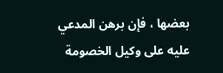بعضها ، فإن برهن المدعي عليه على وكيل الخصومة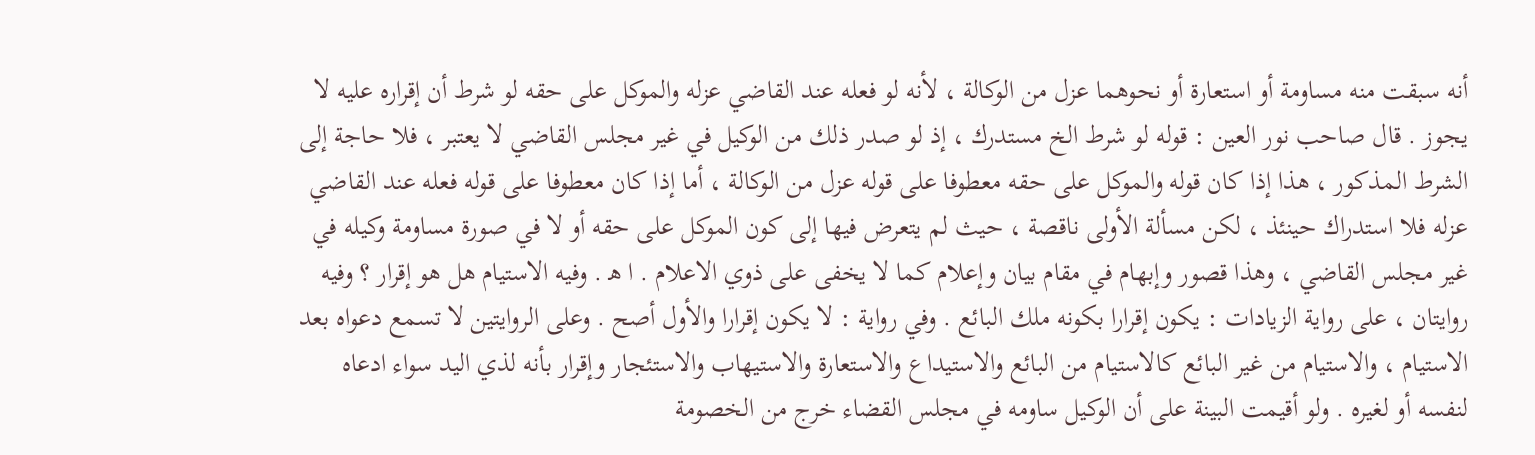أنه سبقت منه مساومة أو استعارة أو نحوهما عزل من الوكالة ، لأنه لو فعله عند القاضي عزله والموكل على حقه لو شرط أن إقراره عليه لا يجوز . قال صاحب نور العين : قوله لو شرط الخ مستدرك ، إذ لو صدر ذلك من الوكيل في غير مجلس القاضي لا يعتبر ، فلا حاجة إلى الشرط المذكور ، هذا إذا كان قوله والموكل على حقه معطوفا على قوله عزل من الوكالة ، أما إذا كان معطوفا على قوله فعله عند القاضي عزله فلا استدراك حينئذ ، لكن مسألة الأولى ناقصة ، حيث لم يتعرض فيها إلى كون الموكل على حقه أو لا في صورة مساومة وكيله في غير مجلس القاضي ، وهذا قصور وإبهام في مقام بيان وإعلام كما لا يخفى على ذوي الاعلام . ا ه‍ . وفيه الاستيام هل هو إقرار ؟ وفيه روايتان ، على رواية الزيادات : يكون إقرارا بكونه ملك البائع . وفي رواية : لا يكون إقرارا والأول أصح . وعلى الروايتين لا تسمع دعواه بعد الاستيام ، والاستيام من غير البائع كالاستيام من البائع والاستيداع والاستعارة والاستيهاب والاستئجار وإقرار بأنه لذي اليد سواء ادعاه لنفسه أو لغيره . ولو أقيمت البينة على أن الوكيل ساومه في مجلس القضاء خرج من الخصومة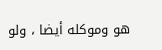هو وموكله أيضا ، ولو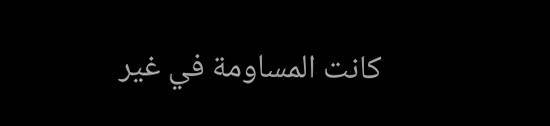كانت المساومة في غير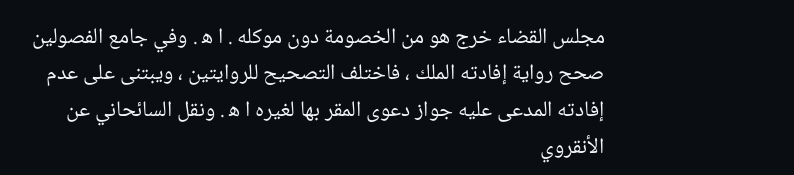مجلس القضاء خرج هو من الخصومة دون موكله . ا ه‍ . وفي جامع الفصولين صحح رواية إفادته الملك ، فاختلف التصحيح للروايتين ، ويبتنى على عدم إفادته المدعى عليه جواز دعوى المقر بها لغيره ا ه‍ . ونقل السائحاني عن الأنقروي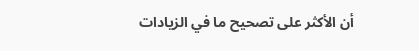أن الأكثر على تصحيح ما في الزيادات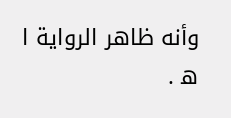وأنه ظاهر الرواية ا ه‍ .